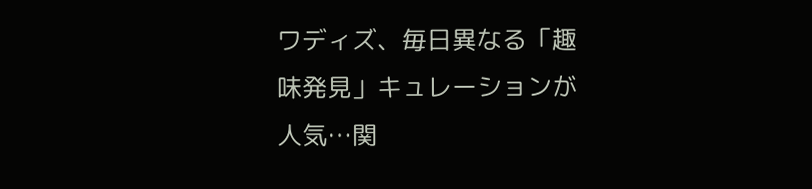ワディズ、毎日異なる「趣味発見」キュレーションが人気…関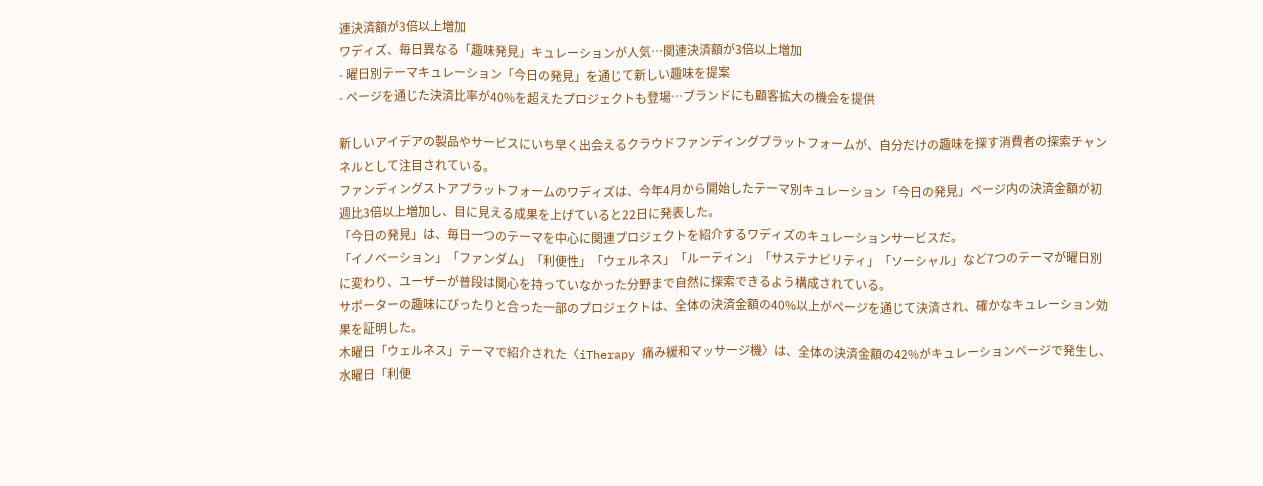連決済額が3倍以上増加
ワディズ、毎日異なる「趣味発見」キュレーションが人気…関連決済額が3倍以上増加
- 曜日別テーマキュレーション「今日の発見」を通じて新しい趣味を提案
- ページを通じた決済比率が40%を超えたプロジェクトも登場…ブランドにも顧客拡大の機会を提供

新しいアイデアの製品やサービスにいち早く出会えるクラウドファンディングプラットフォームが、自分だけの趣味を探す消費者の探索チャンネルとして注目されている。
ファンディングストアプラットフォームのワディズは、今年4月から開始したテーマ別キュレーション「今日の発見」ページ内の決済金額が初週比3倍以上増加し、目に見える成果を上げていると22日に発表した。
「今日の発見」は、毎日一つのテーマを中心に関連プロジェクトを紹介するワディズのキュレーションサービスだ。
「イノベーション」「ファンダム」「利便性」「ウェルネス」「ルーティン」「サステナビリティ」「ソーシャル」など7つのテーマが曜日別に変わり、ユーザーが普段は関心を持っていなかった分野まで自然に探索できるよう構成されている。
サポーターの趣味にぴったりと合った一部のプロジェクトは、全体の決済金額の40%以上がページを通じて決済され、確かなキュレーション効果を証明した。
木曜日「ウェルネス」テーマで紹介された〈iTherapy 痛み緩和マッサージ機〉は、全体の決済金額の42%がキュレーションページで発生し、水曜日「利便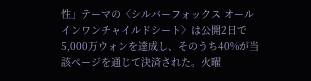性」テーマの〈シルバーフォックス オールインワンチャイルドシート〉は公開2日で5,000万ウォンを達成し、そのうち40%が当該ページを通じて決済された。火曜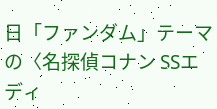日「ファンダム」テーマの〈名探偵コナン SSエディ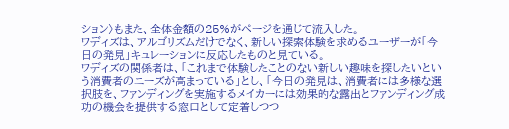ション〉もまた、全体金額の25%がページを通じて流入した。
ワディズは、アルゴリズムだけでなく、新しい探索体験を求めるユーザーが「今日の発見」キュレーションに反応したものと見ている。
ワディズの関係者は、「これまで体験したことのない新しい趣味を探したいという消費者のニーズが高まっている」とし、「今日の発見は、消費者には多様な選択肢を、ファンディングを実施するメイカーには効果的な露出とファンディング成功の機会を提供する窓口として定着しつつ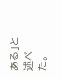ある」と述べた。